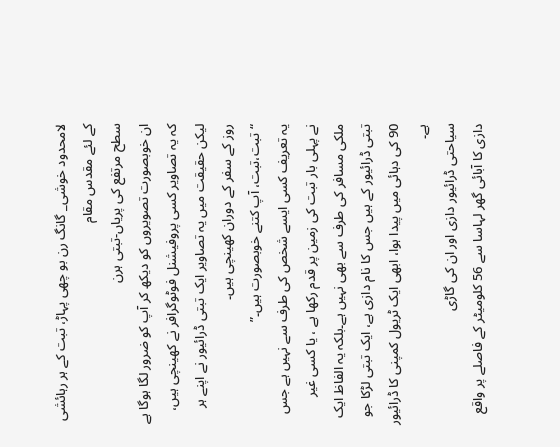لامحدود خوشی_ گانگ رن بو چھی پہاڑ، تبت کے ہر رہائشی کے لئے مقدس مقام
سطح مرتفع کی پریاں-تبتی ہرن
ان خوبصورت تصویروں کو دیکھ کر آپ کو ضرور لگا ہوگا ہے کہ یہ تصاویر کسی پروفیشنل فوٹوگرافر نے کھینچی ہیں، لیکن حقیقت میں یہ تصاویر ایک تبتی ڈرائیور نے اپنے ہر روز کے سفر کے دوران کھینچی ہیں۔
“تبت،تبت، آپ کتنے خوبصورت ہیں۔”
یہ تعریف کسی ایسے شخص کی طرف سے نہیں ہے جس نے پہلی بار تبت کی زمین پر قدم رکھا ہے ، یا کسی غیر ملکی مسافر کی طرف سے بھی نہیں ہے۔بلکہ یہ الفاظ ایک تبتی ڈرائیور کے ہیں جس کا نام دازی ہے، ایک تبتی لڑکا جو 90 کی دہائی میں پیدا ہوا، ابھی ایک ٹریول کمپنی کا ڈرائیور ہے۔
سیاحتی ڈرائیور دازی اور ان کی گاڑی
دازی کا آبائی گھر لہاسا سے 56 کلومیٹر کے فاصلے پر واقع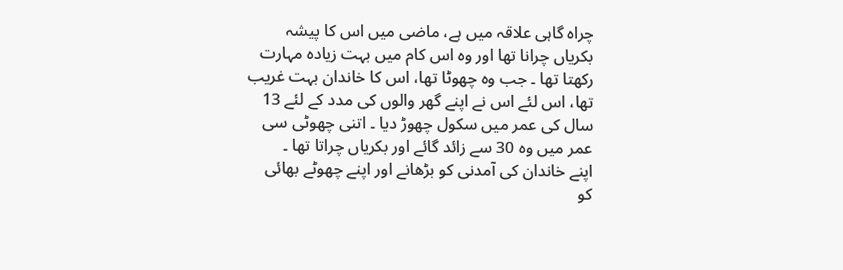چراہ گاہی علاقہ میں ہے، ماضی میں اس کا پیشہ بکریاں چرانا تھا اور وہ اس کام میں بہت زیادہ مہارت رکھتا تھا ۔ جب وہ چھوٹا تھا، اس کا خاندان بہت غریب تھا، اس لئے اس نے اپنے گھر والوں کی مدد کے لئے 13 سال کی عمر میں سکول چھوڑ دیا ۔ اتنی چھوٹی سی عمر میں وہ 30 سے زائد گائے اور بکریاں چراتا تھا ۔
اپنے خاندان کی آمدنی کو بڑھانے اور اپنے چھوٹے بھائی کو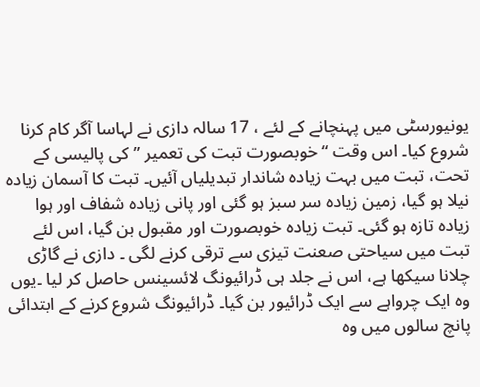یونیورسٹی میں پہنچانے کے لئے ، 17 سالہ دازی نے لہاسا آگر کام کرنا شروع کیا۔ اس وقت “خوبصورت تبت کی تعمیر ” کی پالیسی کے تحت، تبت میں بہت زیادہ شاندار تبدیلیاں آئیں۔ تبت کا آسمان زیادہ نیلا ہو گیا، زمین زیادہ سر سبز ہو گئی اور پانی زیادہ شفاف اور ہوا زیادہ تازہ ہو گئی۔ تبت زیادہ خوبصورت اور مقبول بن گیا، اس لئے تبت میں سیاحتی صعنت تیزی سے ترقی کرنے لگی ۔ دازی نے گاڑی چلانا سیکھا ہے، اس نے جلد ہی ڈرائیونگ لائسینس حاصل کر لیا ۔یوں وہ ایک چرواہے سے ایک ڈرائیور بن گیا۔ ڈرائیونگ شروع کرنے کے ابتدائی پانچ سالوں میں وہ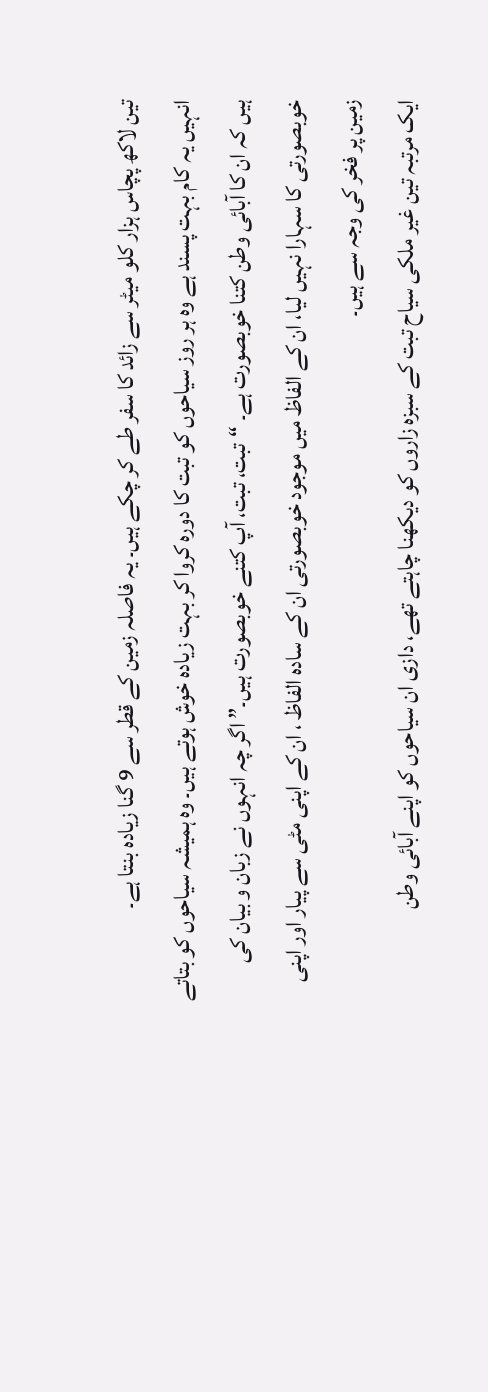تین لاکھ پچاس ہزار کلو میٹر سے زائد کا سفر طے کر چکے ہیں۔ یہ فاصلہ زمین کے قطر سے 9 گنا زیادہ بنتا ہے۔
انہیں یہ کام بہت پسند ہے وہ ہر روز سیاحوں کو تبت کا دورہ کروا کر بہت زیادہ خوش ہوتے ہیں۔ وہ ہمیشہ سیاحوں کو بتاتے ہیں کہ ان کا آبائی وطن کتنا خوبصورت ہے۔ “تبت، تبت، آپ کتنے خوبصورت ہیں۔” اگر چہ انہوں نے زبان و بیان کی خوبصورتی کا سہارا نہیں لیا، ان کے الفاظ میں موجود خوبصورتی ان کے سادہ الفاظ ، ان کے اپنی مٹی سے پیار اور اپنی زمین پر فخر کی وجہ سے ہیں۔
ایک مرتبہ تین غیر ملکی سیاح تبت کے سبزہ زاروں کو دیکھنا چاہتے تھے، دازی ان سیاحوں کو اپنے آبائی وطن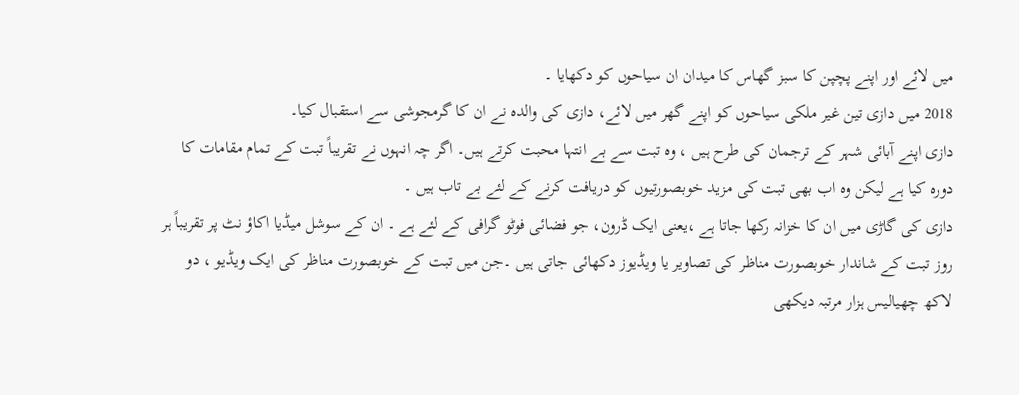میں لائے اور اپنے پچپن کا سبز گھاس کا میدان ان سیاحوں کو دکھایا ۔
2018 میں دازی تین غیر ملکی سیاحوں کو اپنے گھر میں لائے، دازی کی والدہ نے ان کا گرمجوشی سے استقبال کیا۔
دازی اپنے آبائی شہر کے ترجمان کی طرح ہیں ، وہ تبت سے بے انتہا محبت کرتے ہیں۔ اگر چہ انہوں نے تقریباً تبت کے تمام مقامات کا دورہ کیا ہے لیکن وہ اب بھی تبت کی مزید خوبصورتیوں کو دریافت کرنے کے لئے بے تاب ہیں ۔
دازی کی گاڑی میں ان کا خزانہ رکھا جاتا ہے ،یعنی ایک ڈرون، جو فضائی فوٹو گرافی کے لئے ہے ۔ ان کے سوشل میڈیا اکاؤ نٹ پر تقریباً ہر روز تبت کے شاندار خوبصورت مناظر کی تصاویر یا ویڈیوز دکھائی جاتی ہیں ۔جن میں تبت کے خوبصورت مناظر کی ایک ویڈیو ، دو لاکھ چھیالیس ہزار مرتبہ دیکھی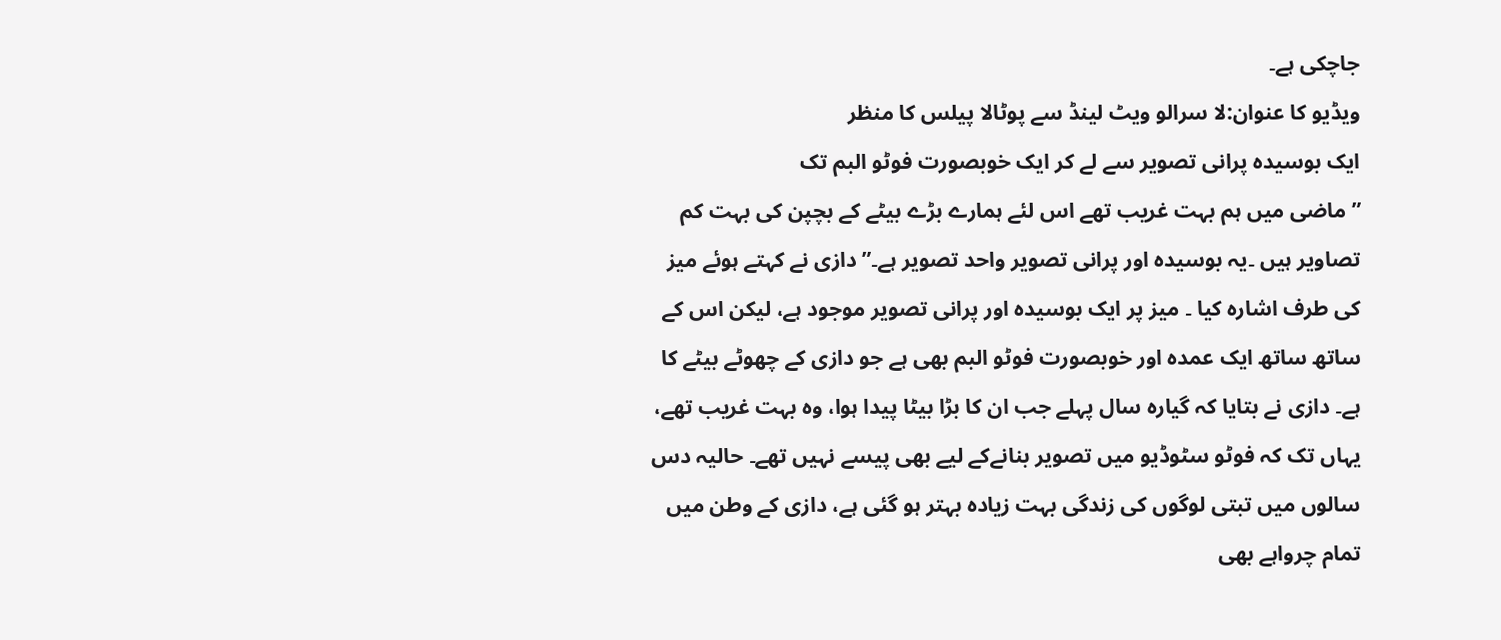جاچکی ہے۔
ویڈیو کا عنوان:لا سرالو ویٹ لینڈ سے پوٹالا پیلس کا منظر
ایک بوسیدہ پرانی تصویر سے لے کر ایک خوبصورت فوٹو البم تک
” ماضی میں ہم بہت غریب تھے اس لئے ہمارے بڑے بیٹے کے بچپن کی بہت کم تصاویر ہیں ۔یہ بوسیدہ اور پرانی تصویر واحد تصویر ہے۔” دازی نے کہتے ہوئے میز کی طرف اشارہ کیا ۔ میز پر ایک بوسیدہ اور پرانی تصویر موجود ہے، لیکن اس کے ساتھ ساتھ ایک عمدہ اور خوبصورت فوٹو البم بھی ہے جو دازی کے چھوٹے بیٹے کا ہے۔ دازی نے بتایا کہ گیارہ سال پہلے جب ان کا بڑا بیٹا پیدا ہوا، وہ بہت غریب تھے، یہاں تک کہ فوٹو سٹوڈیو میں تصویر بنانےکے لیے بھی پیسے نہیں تھے۔ حالیہ دس سالوں میں تبتی لوگوں کی زندگی بہت زیادہ بہتر ہو گئی ہے، دازی کے وطن میں تمام چرواہے بھی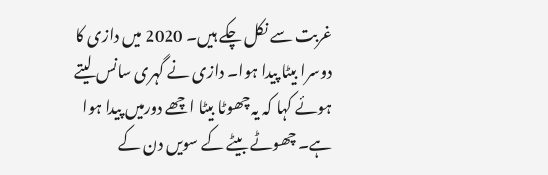غربت سے نکل چکے ہیں۔ 2020 میں دازی کا دوسرا بیٹا پیدا ہوا۔ دازی نے گہری سانس لیتے ہوئے کہا کہ یہ چھوٹا بیٹا اچھے دورمیں پیدا ہوا ہے۔ چھوٹے بیٹے کے سویں دن کے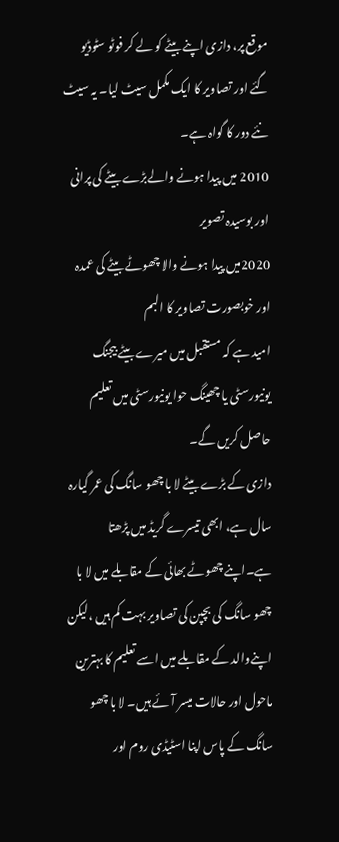موقع پر، دازی اپنے بیٹے کو لے کر فوٹو سٹوڈیو گئے اور تصاویر کا ایک مکمل سیٹ لیا۔ یہ سیٹ نئے دور کا گواہ ہے۔
2010 میں پیدا ہونے والےبڑے بیٹے کی پرانی اور بوسیدہ تصویر
2020میں پیدا ہونے والا چھوٹے بیٹے کی عمدہ اور خوبصورت تصاویر کا البم
امید ہے کہ مستقبل میں میرے بیٹے بیجنگ یونیورسٹی یا چھینگ حوا یونیورسٹی میں تعلیم حاصل کریں گے۔
دازی کے بڑے بیٹے لا با چھو سانگ کی عمر گیارہ سال ہے، ابھی تیسرے گریڈ میں پڑھتا ہے۔اپنے چھوٹے بھائی کے مقابلے میں لا با چھو سانگ کی بچپن کی تصاویر بہت کم ہیں ،لیکن اپنےوالد کے مقابلے میں اسے تعلیم کا بہترین ماحول اور حالات میسر آئے ہیں۔ لا با چھو سانگ کے پاس اپنا اسٹیڈی روم اور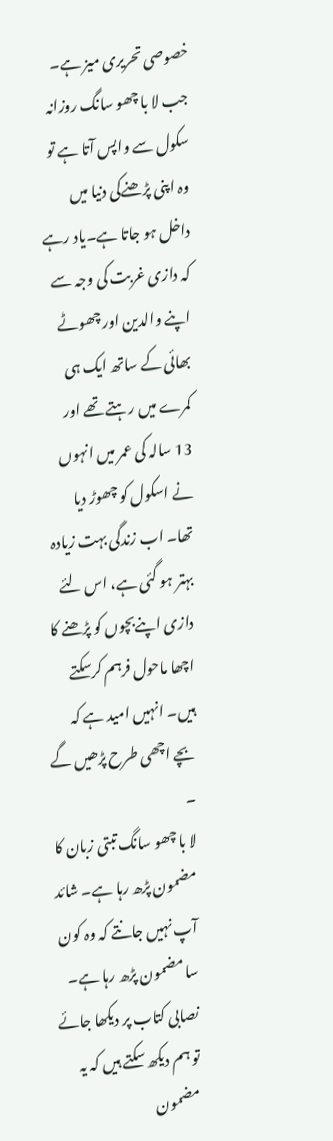خصوصی تحریری میز ہے۔ جب لا با چھو سانگ روزانہ سکول سے واپس آتا ہے تو وہ اپنی پڑھنےکی دنیا میں داخل ہو جاتا ہے۔یاد رہے کہ دازی غربت کی وجہ سے اپنے والدین اور چھوٹے بھائی کے ساتھ ایک ہی کمرے میں رہتے تھے اور 13 سالہ کی عمر میں انہوں نے اسکول کو چھوڑ دیا تھا۔ اب زندگی بہت زیادہ بہتر ہو گئی ہے، اس لئے دازی اپنےبچوں کو پڑھنے کا اچھا ماحول فرہم کرسکتے ہیں۔ انہیں امید ہے کہ بچے اچھی طرح پڑھیں گے ۔
لا با چھو سانگ تبتی زبان کا مضمون پڑھ رہا ہے۔ شائد آپ نہیں جانتے کہ وہ کون سا مضمون پڑھ رہا ہے۔ نصابی کتاب پر دیکھا جائے تو ہم دیکھ سکتے ہیں کہ یہ مضمون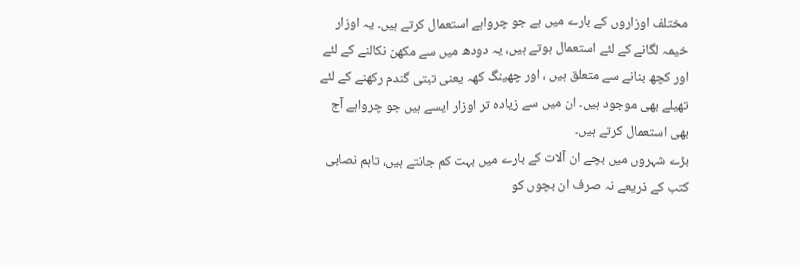مختلف اوزاروں کے بارے میں ہے جو چرواہے استعمال کرتے ہیں۔ یہ اوزار خیمہ لگانے کے لئے استعمال ہوتے ہیں، یہ دودھ میں سے مکھن نکالنے کے لئے اور کچھ بنانے سے متعلق ہیں ، اور چھینگ کھہ یعنی تبتی گندم رکھنے کے لئے تھیلے بھی موجود ہیں۔ ان میں سے زیادہ تر اوزار ایسے ہیں جو چرواہے آج بھی استعمال کرتے ہیں۔
بڑے شہروں میں بچے ان آلات کے بارے میں بہت کم جانتے ہیں، تاہم نصابی کتب کے ذریعے نہ صرف ان بچوں کو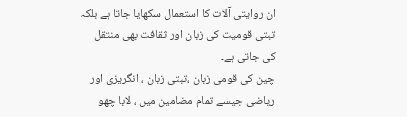ان روایتی آلات کا استعمال سکھایا جاتا ہے بلکہ تبتی قومیت کی زبان اور ثقافت بھی منتقل کی جاتی ہے۔
چین کی قومی زبان ،تبتی زبان ، انگریزی اور ریاضی جیسے تمام مضامین میں ، لابا چھو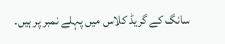سانگ کے گریڈ کلاس میں پہلے نمبر پر ہیں۔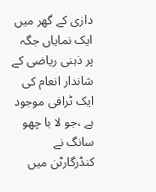دازی کے گھر میں ایک نمایاں جگہ پر ذہنی ریاضی کے شاندار انعام کی ایک ٹرافی موجود ہے ،جو لا با چھو سانگ نے کنڈرگارٹن میں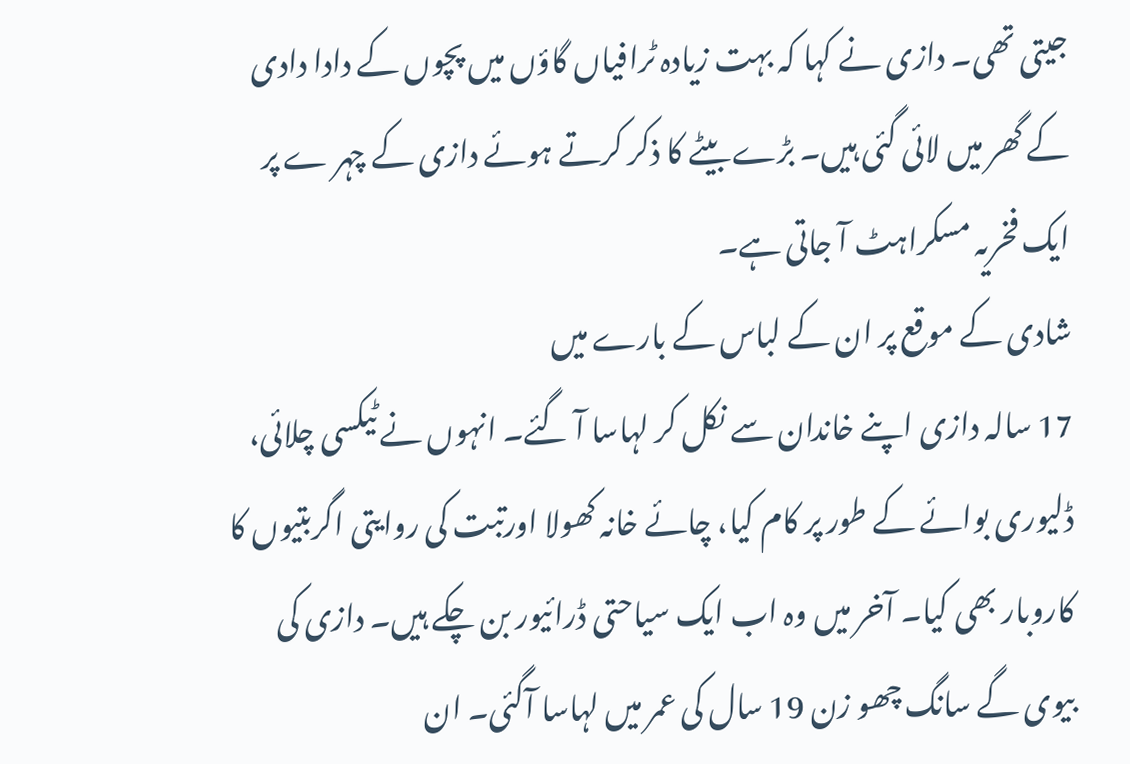جیتی تھی۔ دازی نے کہا کہ بہت زیادہ ٹرافیاں گاؤں میں پچوں کے دادا دادی کے گھر میں لائی گئی ہیں۔ بڑے بیٹے کا ذکر کرتے ہوئے دازی کے چہر ے پر ایک فخریہ مسکراہٹ آ جاتی ہے۔
شادی کے موقع پر ان کے لباس کے بارے میں
17 سالہ دازی اپنے خاندان سے نکل کر لہاسا آ گئے۔ انہوں نے ٹیکسی چلائی، ڈلیوری بوائے کے طور پر کام کیا، چائے خانہ کھولا اورتبت کی روایتی اگربتیوں کا کاروبار بھی کیا۔ آخر میں وہ اب ایک سیاحتی ڈرائیور بن چکے ہیں۔ دازی کی بیوی گے سانگ چھو زن 19 سال کی عمر میں لہاسا آگئی۔ ان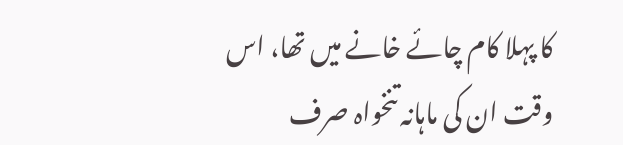کا پہلا کام چائے خانے میں تھا، اس وقت ان کی ماہانہ تنخواہ صرف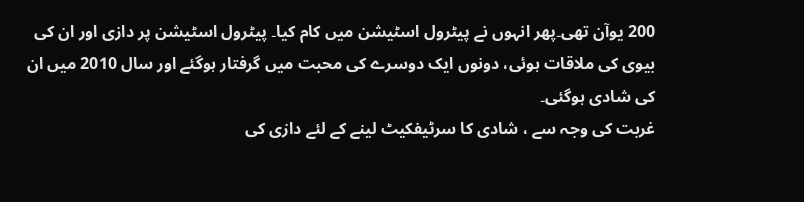200 یوآن تھی۔پھر انہوں نے پیٹرول اسٹیشن میں کام کیا۔ پیٹرول اسٹیشن پر دازی اور ان کی بیوی کی ملاقات ہوئی، دونوں ایک دوسرے کی محبت میں گرفتار ہوگئے اور سال 2010 میں ان کی شادی ہوگئی۔
غربت کی وجہ سے ، شادی کا سرٹیفکیٹ لینے کے لئے دازی کی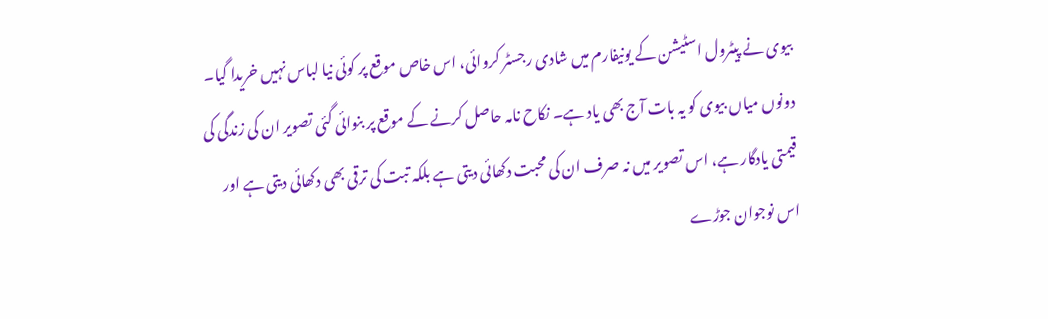بیوی نے پیٹرول اسٹیشن کے یونیفارم میں شادی رجسٹر کروائی، اس خاص موقع پر کوئی نیا لباس نہیں خریدا گیا۔ دونوں میاں بیوی کو یہ بات آج بھی یاد ہے۔ نکاح نامہ حاصل کرنے کے موقع پر بنوائی گئی تصویر ان کی زندگی کی قیمتی یادگار ہے، اس تصویر میں نہ صرف ان کی محبت دکھائی دیتی ہے بلکہ تبت کی ترقی بھی دکھائی دیتی ہے اور اس نوجوان جوڑے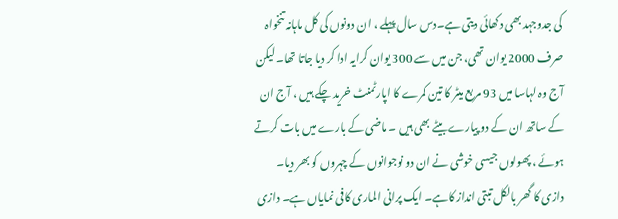کی جدوجہد بھی دکھائی دیتی ہے۔دس سال پہلے ، ان دونوں کی کل ماہانہ تنخواہ صرف 2000 یوان تھی، جن میں سے 300 یوان کرایہ ادا کر دیا جاتا تھا۔ لیکن آج وہ لہاسا میں 93 مربع میٹر کا تین کمرے کا اپارٹمنٹ خرید چکے ہیں ، آج ان کے ساتھ ان کے دو پیارے بیٹے بھی ہیں ۔ ماضی کے بارے میں بات کرتے ہوئے ، پھولوں جیسی خوشی نے ان دو نوجوانوں کے چہروں کو بھر دیا۔
دازی کا گھر بالکل تبتی انداز کاہے۔ ایک پرانی الماری کافی نمایاں ہے۔ دازی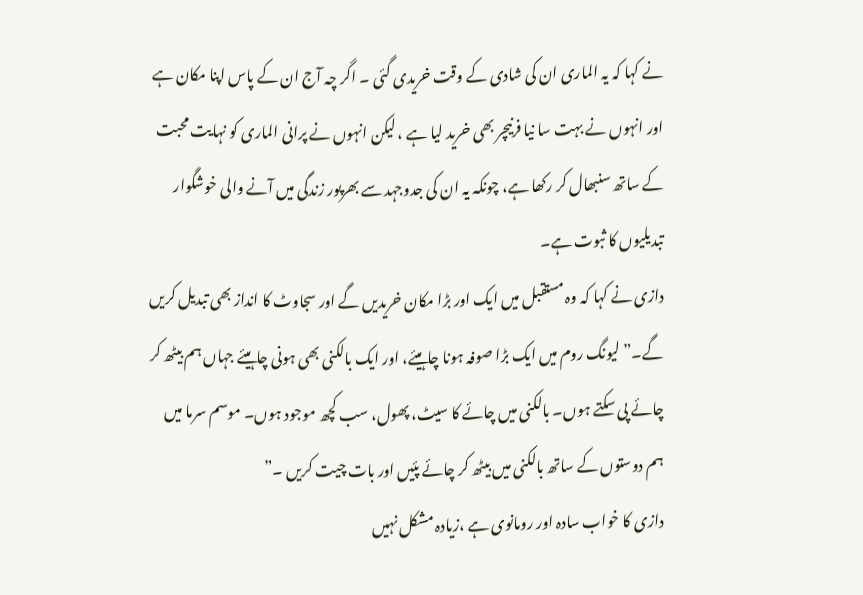نے کہا کہ یہ الماری ان کی شادی کے وقت خریدی گئی ۔ اگر چہ آج ان کے پاس اپنا مکان ہے اور انہوں نے بہت سا نیا فرنیچر بھی خرید لیا ہے ، لیکن انہوں نے پرانی الماری کو نہایت محبت کے ساتھ سنبھال کر رکھا ہے، چونکہ یہ ان کی جدوجہد سے بھرپور زندگی میں آنے والی خوشگوار تبدیلیوں کا ثبوت ہے۔
دازی نے کہا کہ وہ مستقبل میں ایک اور بڑا مکان خریدیں گے اور سجاوٹ کا انداز بھی تبدیل کریں گے۔” لیونگ روم میں ایک بڑا صوفہ ہونا چاہیئے، اور ایک بالکنی بھی ہونی چاہیئے جہاں ہم بیٹھ کر چائے پی سکتے ہوں۔ بالکنی میں چائے کا سیٹ، پھول، سب کچھ موجود ہوں۔ موسم سرما میں ہم دوستوں کے ساتھ بالکنی میں بیٹھ کر چائے پئیں اور بات چیت کریں ۔”
دازی کا خواب سادہ اور رومانوی ہے ،زیادہ مشکل نہیں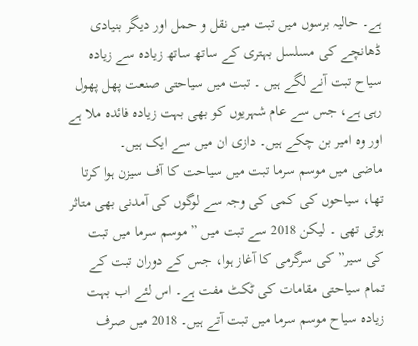ہے۔ حالیہ برسوں میں تبت میں نقل و حمل اور دیگر بنیادی ڈھانچے کی مسلسل بہتری کے ساتھ ساتھ زیادہ سے زیادہ سیاح تبت آنے لگے ہیں ۔ تبت میں سیاحتی صنعت پھل پھول رہی ہے، جس سے عام شہریوں کو بھی بہت زیادہ فائدہ ملا ہے اور وہ امیر بن چکے ہیں۔ دازی ان میں سے ایک ہیں۔
ماضی میں موسم سرما تبت میں سیاحت کا آف سیزن ہوا کرتا تھا، سیاحوں کی کمی کی وجہ سے لوگوں کی آمدنی بھی متاثر ہوتی تھی ۔ لیکن 2018 سے تبت میں ” موسم سرما میں تبت کی سیر” کی سرگرمی کا آغاز ہوا، جس کے دوران تبت کے تمام سیاحتی مقامات کی ٹکٹ مفت ہے۔ اس لئے اب بہت زیادہ سیاح موسم سرما میں تبت آتے ہیں۔ 2018 میں صرف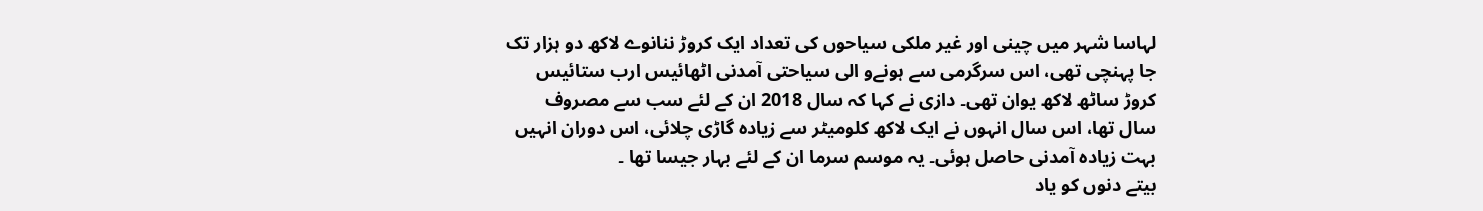لہاسا شہر میں چینی اور غیر ملکی سیاحوں کی تعداد ایک کروڑ ننانوے لاکھ دو ہزار تک جا پہنچی تھی، اس سرگرمی سے ہونےو الی سیاحتی آمدنی اٹھائیس ارب ستائیس کروڑ ساٹھ لاکھ یوان تھی۔ دازی نے کہا کہ سال 2018 ان کے لئے سب سے مصروف سال تھا، اس سال انہوں نے ایک لاکھ کلومیٹر سے زیادہ گاڑی چلائی، اس دوران انہیں بہت زیادہ آمدنی حاصل ہوئی۔ یہ موسم سرما ان کے لئے بہار جیسا تھا ۔
بیتے دنوں کو یاد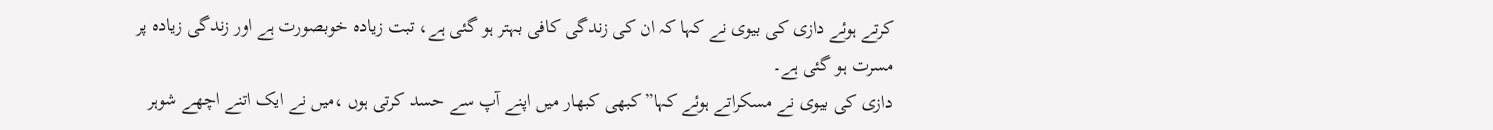کرتے ہوئے دازی کی بیوی نے کہا کہ ان کی زندگی کافی بہتر ہو گئی ہے، تبت زیادہ خوبصورت ہے اور زندگی زیادہ پر مسرت ہو گئی ہے۔
دازی کی بیوی نے مسکراتے ہوئے کہا”کبھی کبھار میں اپنے آپ سے حسد کرتی ہوں ،میں نے ایک اتنے اچھے شوہر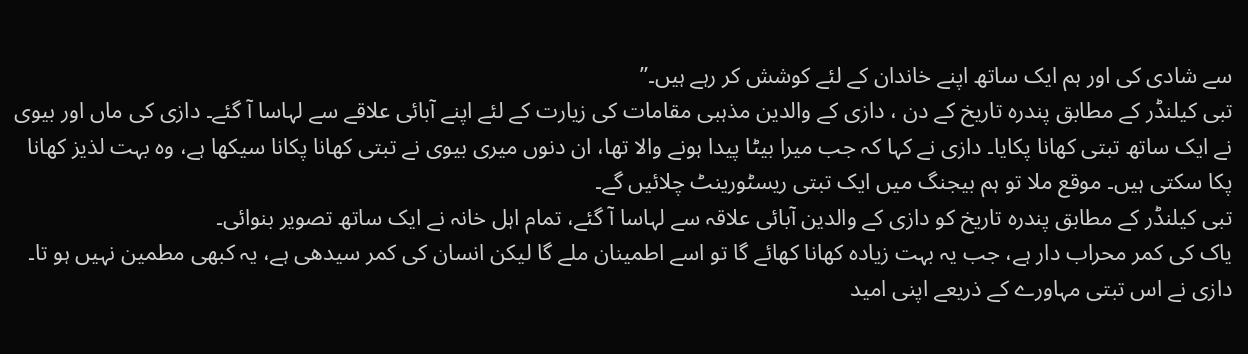سے شادی کی اور ہم ایک ساتھ اپنے خاندان کے لئے کوشش کر رہے ہیں۔”
تبی کیلنڈر کے مطابق پندرہ تاریخ کے دن ، دازی کے والدین مذہبی مقامات کی زیارت کے لئے اپنے آبائی علاقے سے لہاسا آ گئے۔ دازی کی ماں اور بیوی نے ایک ساتھ تبتی کھانا پکایا۔ دازی نے کہا کہ جب میرا بیٹا پیدا ہونے والا تھا، ان دنوں میری بیوی نے تبتی کھانا پکانا سیکھا ہے، وہ بہت لذیز کھانا پکا سکتی ہیں۔ موقع ملا تو ہم بیجنگ میں ایک تبتی ریسٹورینٹ چلائیں گے۔
تبی کیلنڈر کے مطابق پندرہ تاریخ کو دازی کے والدین آبائی علاقہ سے لہاسا آ گئے، تمام اہل خانہ نے ایک ساتھ تصویر بنوائی۔
یاک کی کمر محراب دار ہے، جب یہ بہت زیادہ کھانا کھائے گا تو اسے اطمینان ملے گا لیکن انسان کی کمر سیدھی ہے، یہ کبھی مطمین نہیں ہو تا۔ دازی نے اس تبتی مہاورے کے ذریعے اپنی امید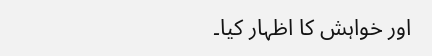اور خواہش کا اظہار کیا۔